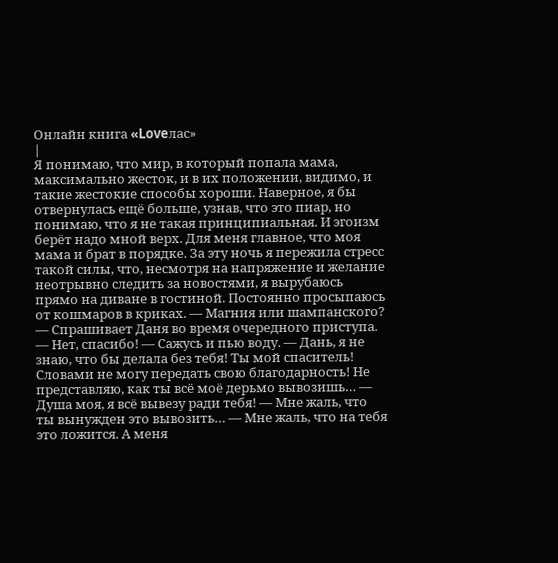Онлайн книга «Loveлас»
|
Я понимаю, что мир, в который попала мама, максимально жесток, и в их положении, видимо, и такие жестокие способы хороши. Наверное, я бы отвернулась ещё больше, узнав, что это пиар, но понимаю, что я не такая принципиальная. И эгоизм берёт надо мной верх. Для меня главное, что моя мама и брат в порядке. За эту ночь я пережила стресс такой силы, что, несмотря на напряжение и желание неотрывно следить за новостями, я вырубаюсь прямо на диване в гостиной. Постоянно просыпаюсь от кошмаров в криках. — Магния или шампанского? — Спрашивает Даня во время очередного приступа. — Нет, спасибо! — Сажусь и пью воду. — Дань, я не знаю, что бы делала без тебя! Ты мой спаситель! Словами не могу передать свою благодарность! Не представляю, как ты всё моё дерьмо вывозишь… — Душа моя, я всё вывезу ради тебя! — Мне жаль, что ты вынужден это вывозить… — Мне жаль, что на тебя это ложится. А меня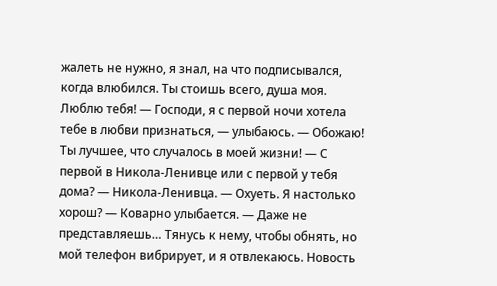жалеть не нужно, я знал, на что подписывался, когда влюбился. Ты стоишь всего, душа моя. Люблю тебя! — Господи, я с первой ночи хотела тебе в любви признаться, — улыбаюсь. — Обожаю! Ты лучшее, что случалось в моей жизни! — С первой в Никола-Ленивце или с первой у тебя дома? — Никола-Ленивца. — Охуеть. Я настолько хорош? — Коварно улыбается. — Даже не представляешь… Тянусь к нему, чтобы обнять, но мой телефон вибрирует, и я отвлекаюсь. Новость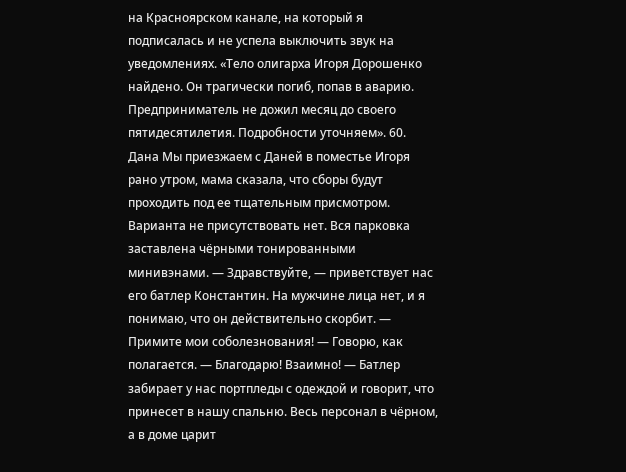на Красноярском канале, на который я подписалась и не успела выключить звук на уведомлениях. «Тело олигарха Игоря Дорошенко найдено. Он трагически погиб, попав в аварию. Предприниматель не дожил месяц до своего пятидесятилетия. Подробности уточняем». 60. Дана Мы приезжаем с Даней в поместье Игоря рано утром, мама сказала, что сборы будут проходить под ее тщательным присмотром. Варианта не присутствовать нет. Вся парковка заставлена чёрными тонированными минивэнами. — Здравствуйте, — приветствует нас его батлер Константин. На мужчине лица нет, и я понимаю, что он действительно скорбит. — Примите мои соболезнования! — Говорю, как полагается. — Благодарю! Взаимно! — Батлер забирает у нас портпледы с одеждой и говорит, что принесет в нашу спальню. Весь персонал в чёрном, а в доме царит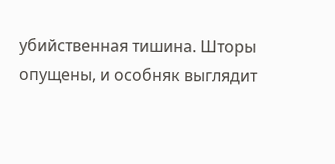убийственная тишина. Шторы опущены, и особняк выглядит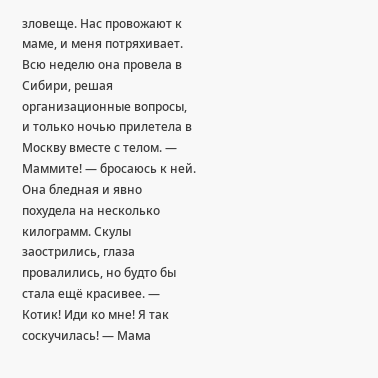зловеще. Нас провожают к маме, и меня потряхивает. Всю неделю она провела в Сибири, решая организационные вопросы, и только ночью прилетела в Москву вместе с телом. — Маммите! — бросаюсь к ней. Она бледная и явно похудела на несколько килограмм. Скулы заострились, глаза провалились, но будто бы стала ещё красивее. — Котик! Иди ко мне! Я так соскучилась! — Мама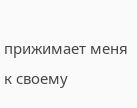прижимает меня к своему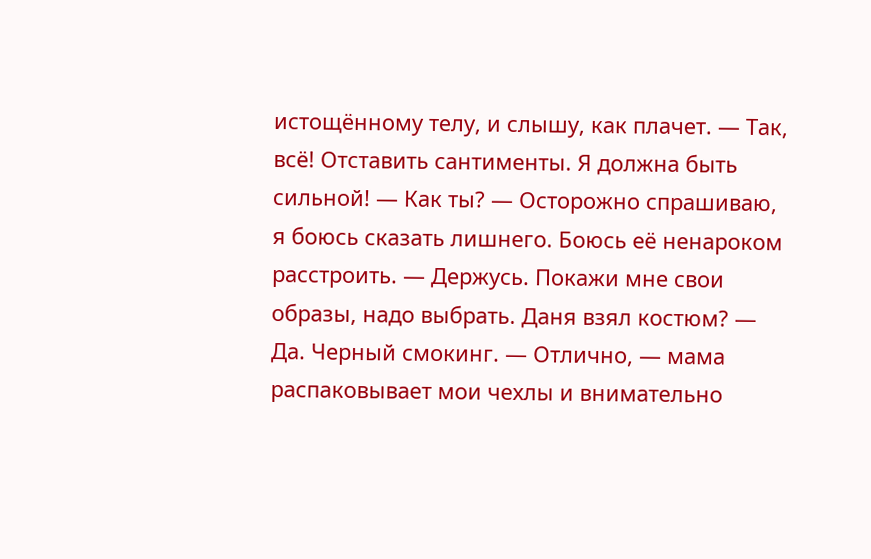истощённому телу, и слышу, как плачет. — Так, всё! Отставить сантименты. Я должна быть сильной! — Как ты? — Осторожно спрашиваю, я боюсь сказать лишнего. Боюсь её ненароком расстроить. — Держусь. Покажи мне свои образы, надо выбрать. Даня взял костюм? — Да. Черный смокинг. — Отлично, — мама распаковывает мои чехлы и внимательно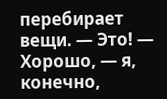перебирает вещи. — Это! — Хорошо, — я, конечно,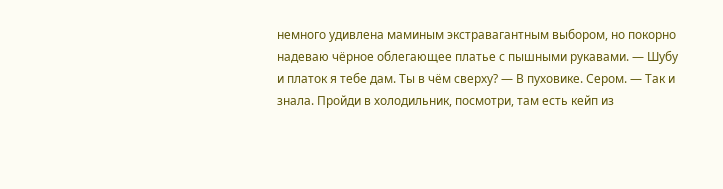немного удивлена маминым экстравагантным выбором, но покорно надеваю чёрное облегающее платье с пышными рукавами. — Шубу и платок я тебе дам. Ты в чём сверху? — В пуховике. Сером. — Так и знала. Пройди в холодильник, посмотри, там есть кейп из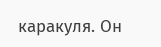каракуля. Он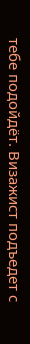тебе подойдёт. Визажист подъедет с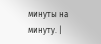минуты на минуту. |